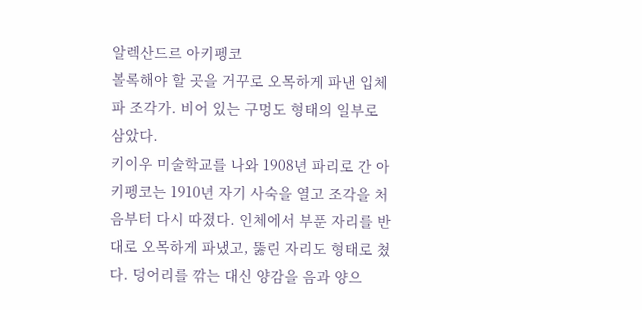알렉산드르 아키펭코
볼록해야 할 곳을 거꾸로 오목하게 파낸 입체파 조각가. 비어 있는 구멍도 형태의 일부로 삼았다.
키이우 미술학교를 나와 1908년 파리로 간 아키펭코는 1910년 자기 사숙을 열고 조각을 처음부터 다시 따졌다. 인체에서 부푼 자리를 반대로 오목하게 파냈고, 뚫린 자리도 형태로 쳤다. 덩어리를 깎는 대신 양감을 음과 양으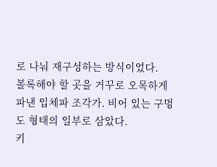로 나눠 재구성하는 방식이었다.
볼록해야 할 곳을 거꾸로 오목하게 파낸 입체파 조각가. 비어 있는 구멍도 형태의 일부로 삼았다.
키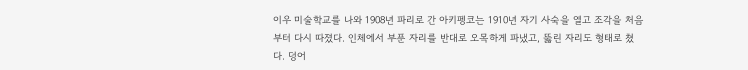이우 미술학교를 나와 1908년 파리로 간 아키펭코는 1910년 자기 사숙을 열고 조각을 처음부터 다시 따졌다. 인체에서 부푼 자리를 반대로 오목하게 파냈고, 뚫린 자리도 형태로 쳤다. 덩어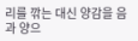리를 깎는 대신 양감을 음과 양으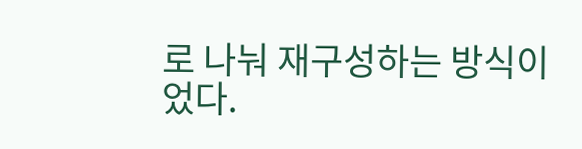로 나눠 재구성하는 방식이었다.